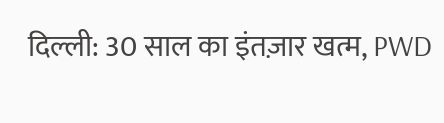दिल्ली: 30 साल का इंतज़ार खत्म, PWD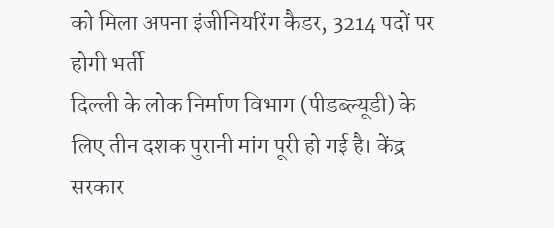को मिला अपना इंजीनियरिंग कैडर, 3214 पदों पर होगी भर्ती
दिल्ली के लोक निर्माण विभाग (पीडब्ल्यूडी) के लिए तीन दशक पुरानी मांग पूरी हो गई है। केंद्र सरकार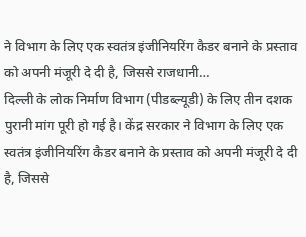ने विभाग के लिए एक स्वतंत्र इंजीनियरिंग कैडर बनाने के प्रस्ताव को अपनी मंजूरी दे दी है, जिससे राजधानी…
दिल्ली के लोक निर्माण विभाग (पीडब्ल्यूडी) के लिए तीन दशक पुरानी मांग पूरी हो गई है। केंद्र सरकार ने विभाग के लिए एक स्वतंत्र इंजीनियरिंग कैडर बनाने के प्रस्ताव को अपनी मंजूरी दे दी है, जिससे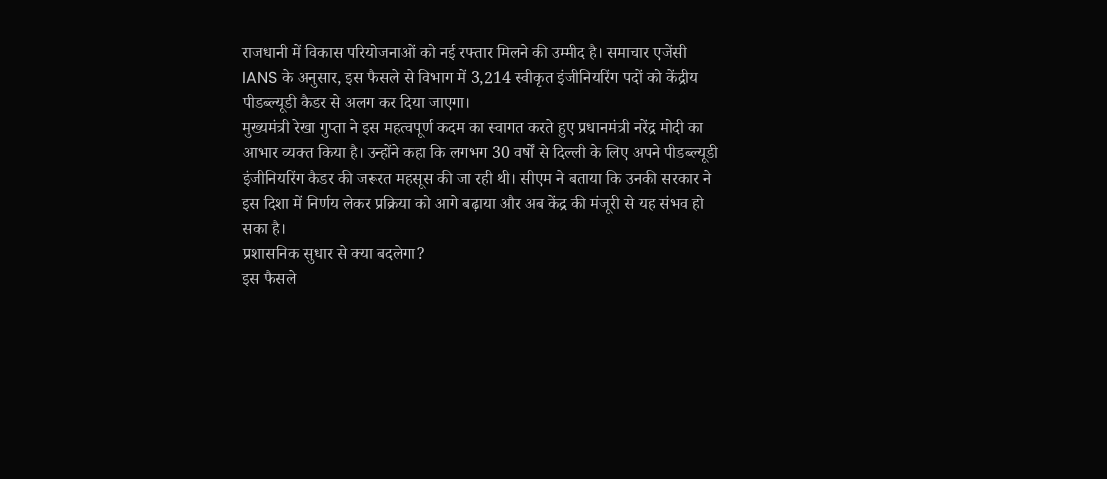राजधानी में विकास परियोजनाओं को नई रफ्तार मिलने की उम्मीद है। समाचार एजेंसी IANS के अनुसार, इस फैसले से विभाग में 3,214 स्वीकृत इंजीनियरिंग पदों को केंद्रीय पीडब्ल्यूडी कैडर से अलग कर दिया जाएगा।
मुख्यमंत्री रेखा गुप्ता ने इस महत्वपूर्ण कदम का स्वागत करते हुए प्रधानमंत्री नरेंद्र मोदी का आभार व्यक्त किया है। उन्होंने कहा कि लगभग 30 वर्षों से दिल्ली के लिए अपने पीडब्ल्यूडी इंजीनियरिंग कैडर की जरूरत महसूस की जा रही थी। सीएम ने बताया कि उनकी सरकार ने इस दिशा में निर्णय लेकर प्रक्रिया को आगे बढ़ाया और अब केंद्र की मंजूरी से यह संभव हो सका है।
प्रशासनिक सुधार से क्या बदलेगा?
इस फैसले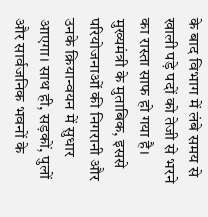के बाद विभाग में लंबे समय से खाली पड़े पदों को तेजी से भरने का रास्ता साफ हो गया है। मुख्यमंत्री के मुताबिक, इससे परियोजनाओं की निगरानी और उनके क्रियान्वयन में सुधार आएगा। साथ ही, सड़कों, पुलों और सार्वजनिक भवनों के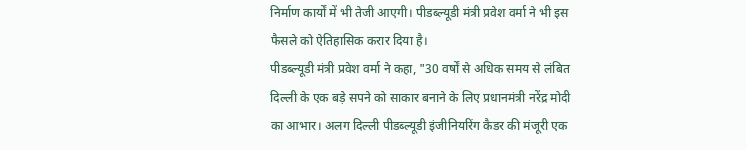निर्माण कार्यों में भी तेजी आएगी। पीडब्ल्यूडी मंत्री प्रवेश वर्मा ने भी इस फैसले को ऐतिहासिक करार दिया है।
पीडब्ल्यूडी मंत्री प्रवेश वर्मा ने कहा, "30 वर्षों से अधिक समय से लंबित दिल्ली के एक बड़े सपने को साकार बनाने के लिए प्रधानमंत्री नरेंद्र मोदी का आभार। अलग दिल्ली पीडब्ल्यूडी इंजीनियरिंग कैडर की मंजूरी एक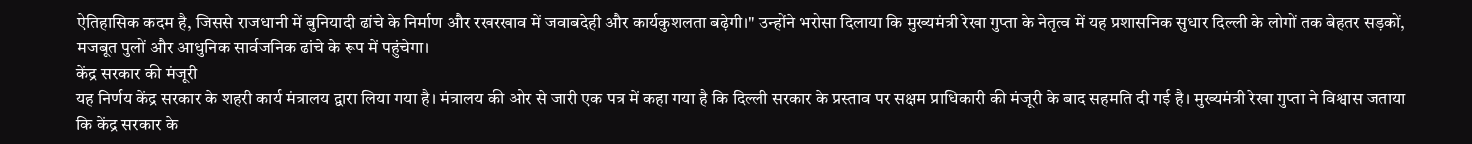ऐतिहासिक कदम है, जिससे राजधानी में बुनियादी ढांचे के निर्माण और रखरखाव में जवाबदेही और कार्यकुशलता बढ़ेगी।" उन्होंने भरोसा दिलाया कि मुख्यमंत्री रेखा गुप्ता के नेतृत्व में यह प्रशासनिक सुधार दिल्ली के लोगों तक बेहतर सड़कों, मजबूत पुलों और आधुनिक सार्वजनिक ढांचे के रूप में पहुंचेगा।
केंद्र सरकार की मंजूरी
यह निर्णय केंद्र सरकार के शहरी कार्य मंत्रालय द्वारा लिया गया है। मंत्रालय की ओर से जारी एक पत्र में कहा गया है कि दिल्ली सरकार के प्रस्ताव पर सक्षम प्राधिकारी की मंजूरी के बाद सहमति दी गई है। मुख्यमंत्री रेखा गुप्ता ने विश्वास जताया कि केंद्र सरकार के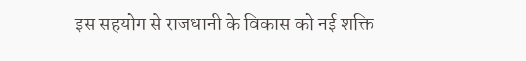इस सहयोग से राजधानी के विकास को नई शक्ति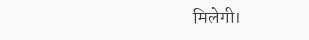मिलेगी।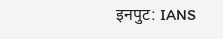इनपुट: IANS